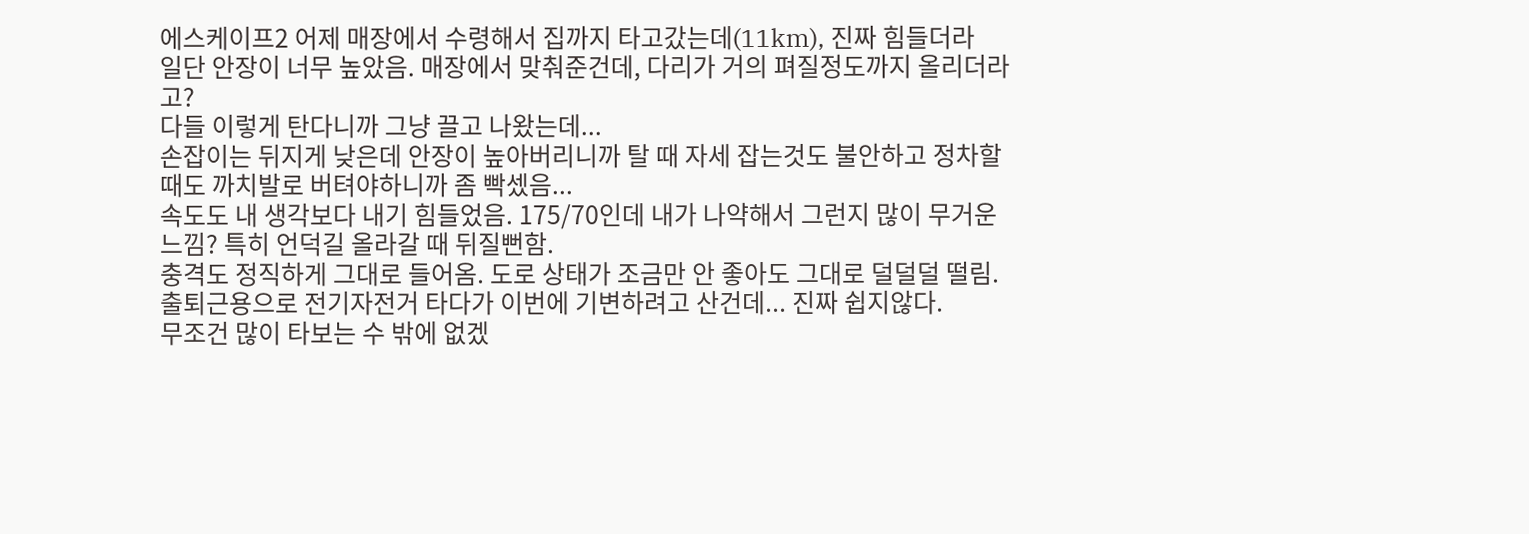에스케이프2 어제 매장에서 수령해서 집까지 타고갔는데(11km), 진짜 힘들더라
일단 안장이 너무 높았음. 매장에서 맞춰준건데, 다리가 거의 펴질정도까지 올리더라고?
다들 이렇게 탄다니까 그냥 끌고 나왔는데...
손잡이는 뒤지게 낮은데 안장이 높아버리니까 탈 때 자세 잡는것도 불안하고 정차할때도 까치발로 버텨야하니까 좀 빡셌음...
속도도 내 생각보다 내기 힘들었음. 175/70인데 내가 나약해서 그런지 많이 무거운 느낌? 특히 언덕길 올라갈 때 뒤질뻔함.
충격도 정직하게 그대로 들어옴. 도로 상태가 조금만 안 좋아도 그대로 덜덜덜 떨림.
출퇴근용으로 전기자전거 타다가 이번에 기변하려고 산건데... 진짜 쉽지않다.
무조건 많이 타보는 수 밖에 없겠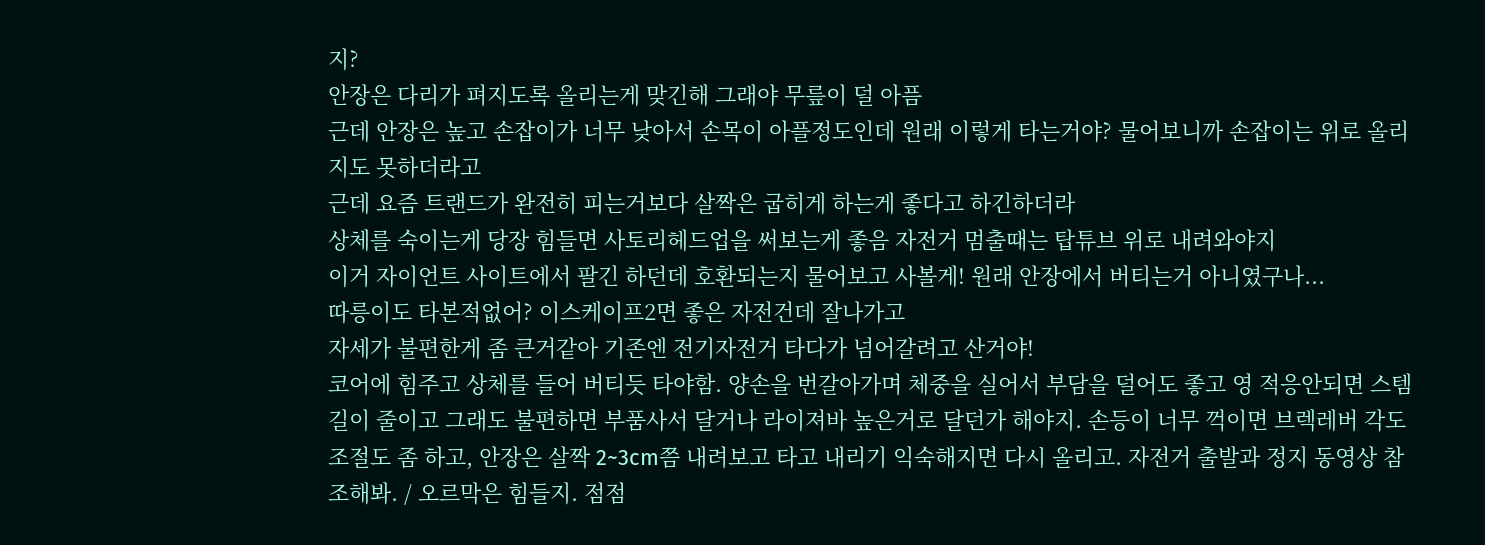지?
안장은 다리가 펴지도록 올리는게 맞긴해 그래야 무릎이 덜 아픔
근데 안장은 높고 손잡이가 너무 낮아서 손목이 아플정도인데 원래 이렇게 타는거야? 물어보니까 손잡이는 위로 올리지도 못하더라고
근데 요즘 트랜드가 완전히 피는거보다 살짝은 굽히게 하는게 좋다고 하긴하더라
상체를 숙이는게 당장 힘들면 사토리헤드업을 써보는게 좋음 자전거 멈출때는 탑튜브 위로 내려와야지
이거 자이언트 사이트에서 팔긴 하던데 호환되는지 물어보고 사볼게! 원래 안장에서 버티는거 아니였구나...
따릉이도 타본적없어? 이스케이프2면 좋은 자전건데 잘나가고
자세가 불편한게 좀 큰거같아 기존엔 전기자전거 타다가 넘어갈려고 산거야!
코어에 힘주고 상체를 들어 버티듯 타야함. 양손을 번갈아가며 체중을 실어서 부담을 덜어도 좋고 영 적응안되면 스템길이 줄이고 그래도 불편하면 부품사서 달거나 라이져바 높은거로 달던가 해야지. 손등이 너무 꺽이면 브렉레버 각도조절도 좀 하고, 안장은 살짝 2~3cm쯤 내려보고 타고 내리기 익숙해지면 다시 올리고. 자전거 출발과 정지 동영상 참조해봐. / 오르막은 힘들지. 점점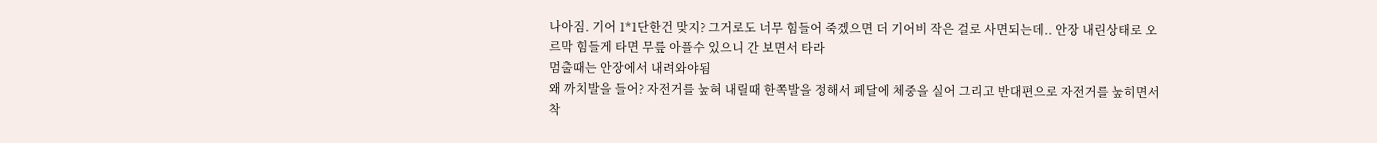나아짐. 기어 1*1단한건 맞지? 그거로도 너무 힘들어 죽겠으면 더 기어비 작은 걸로 사면되는데.. 안장 내린상태로 오르막 힘들게 타면 무릎 아플수 있으니 간 보면서 타라
멈출때는 안장에서 내려와야됨
왜 까치발을 들어? 자전거를 눞혀 내릴때 한쪽발을 정해서 페달에 체중을 실어 그리고 반대편으로 자전거를 눞히면서 착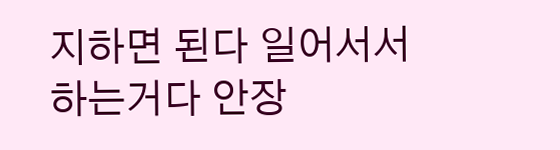지하면 된다 일어서서 하는거다 안장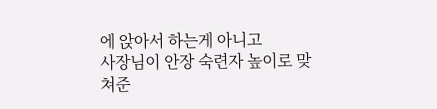에 앉아서 하는게 아니고
사장님이 안장 숙련자 높이로 맞쳐준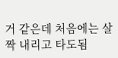거 같은데 처음에는 살짝 내리고 타도됨